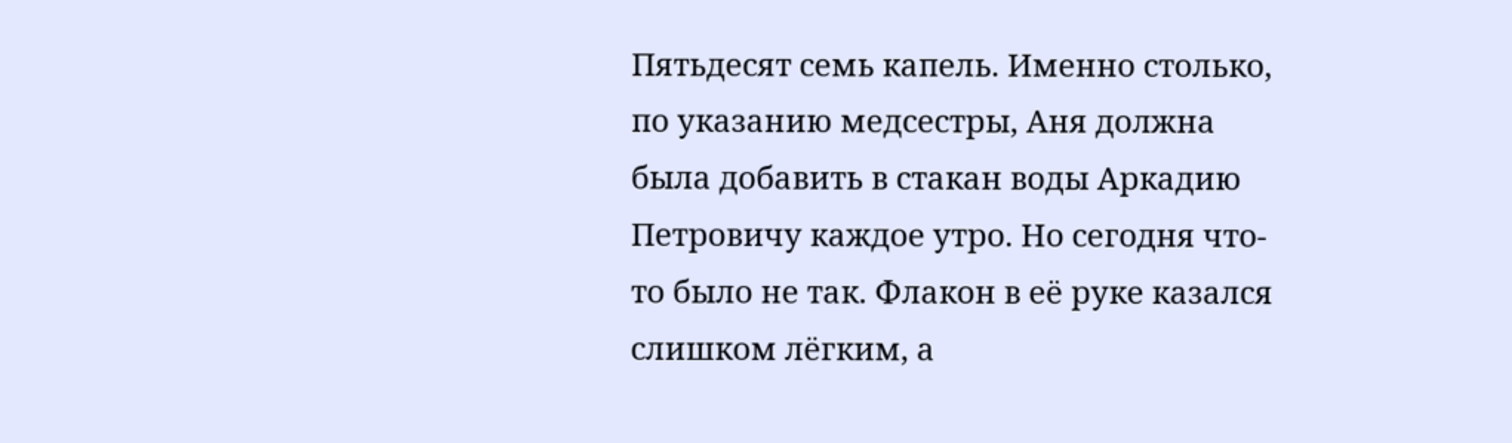Пятьдесят семь капель. Именно столько, по указанию медсестры, Аня должна была добавить в стакан воды Аркадию Петровичу каждое утро. Но сегодня что-то было не так. Флакон в её руке казался слишком лёгким, а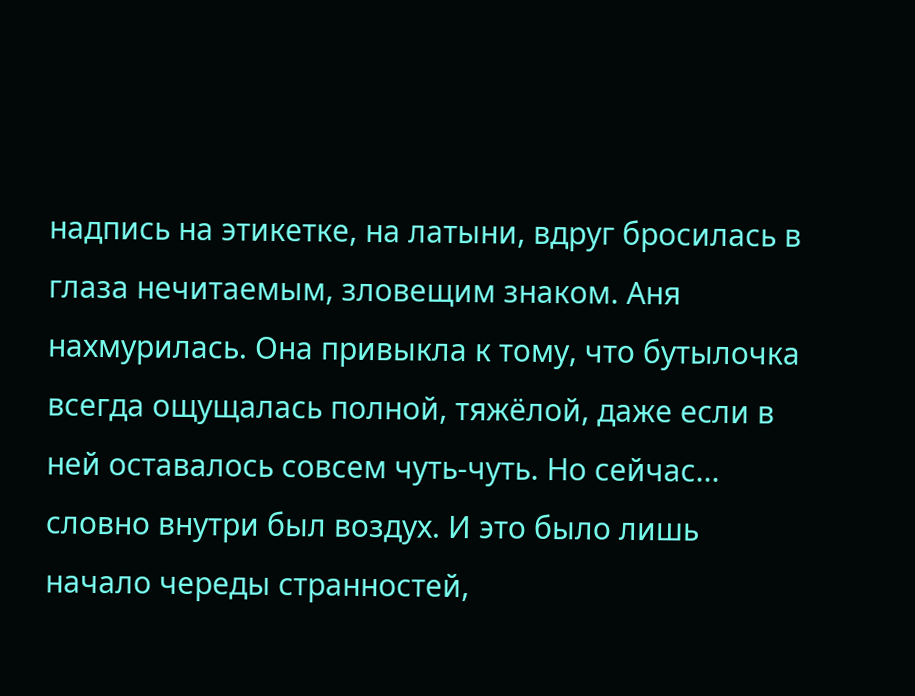надпись на этикетке, на латыни, вдруг бросилась в глаза нечитаемым, зловещим знаком. Аня нахмурилась. Она привыкла к тому, что бутылочка всегда ощущалась полной, тяжёлой, даже если в ней оставалось совсем чуть-чуть. Но сейчас... словно внутри был воздух. И это было лишь начало череды странностей,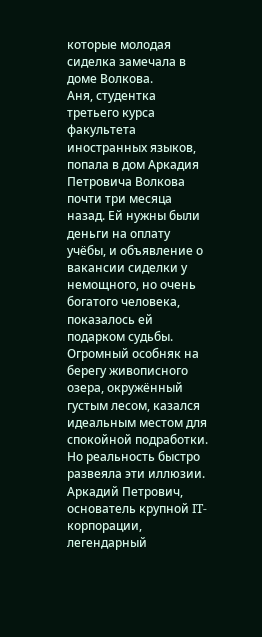которые молодая сиделка замечала в доме Волкова.
Аня, студентка третьего курса факультета иностранных языков, попала в дом Аркадия Петровича Волкова почти три месяца назад. Ей нужны были деньги на оплату учёбы, и объявление о вакансии сиделки у немощного, но очень богатого человека, показалось ей подарком судьбы. Огромный особняк на берегу живописного озера, окружённый густым лесом, казался идеальным местом для спокойной подработки. Но реальность быстро развеяла эти иллюзии.
Аркадий Петрович, основатель крупной IT-корпорации, легендарный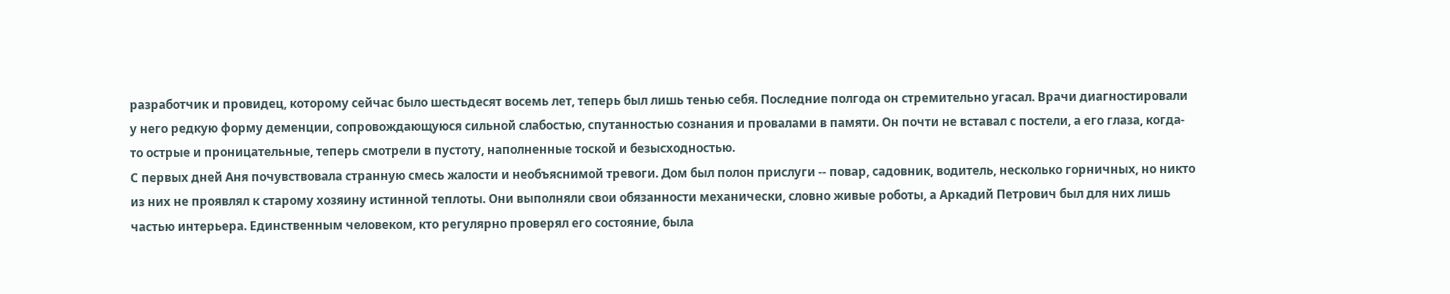разработчик и провидец, которому сейчас было шестьдесят восемь лет, теперь был лишь тенью себя. Последние полгода он стремительно угасал. Врачи диагностировали у него редкую форму деменции, сопровождающуюся сильной слабостью, спутанностью сознания и провалами в памяти. Он почти не вставал с постели, а его глаза, когда-то острые и проницательные, теперь смотрели в пустоту, наполненные тоской и безысходностью.
С первых дней Аня почувствовала странную смесь жалости и необъяснимой тревоги. Дом был полон прислуги -- повар, садовник, водитель, несколько горничных, но никто из них не проявлял к старому хозяину истинной теплоты. Они выполняли свои обязанности механически, словно живые роботы, а Аркадий Петрович был для них лишь частью интерьера. Единственным человеком, кто регулярно проверял его состояние, была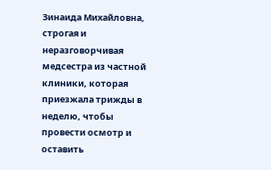Зинаида Михайловна, строгая и неразговорчивая медсестра из частной клиники, которая приезжала трижды в неделю, чтобы провести осмотр и оставить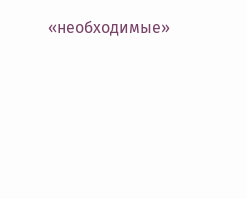«необходимые»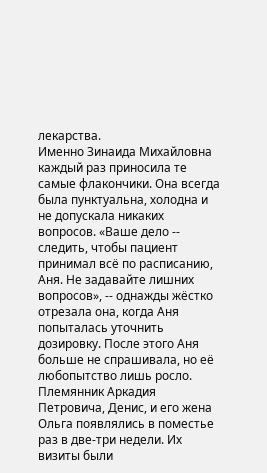лекарства.
Именно Зинаида Михайловна каждый раз приносила те самые флакончики. Она всегда была пунктуальна, холодна и не допускала никаких вопросов. «Ваше дело -- следить, чтобы пациент принимал всё по расписанию, Аня. Не задавайте лишних вопросов», -- однажды жёстко отрезала она, когда Аня попыталась уточнить дозировку. После этого Аня больше не спрашивала, но её любопытство лишь росло.
Племянник Аркадия Петровича, Денис, и его жена Ольга появлялись в поместье раз в две-три недели. Их визиты были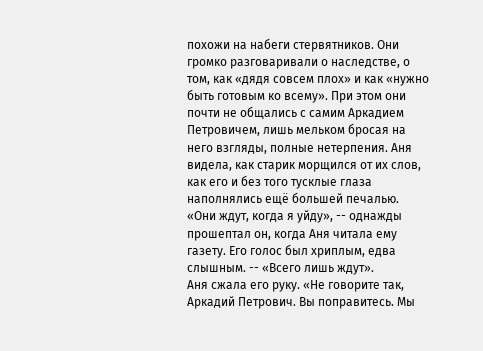похожи на набеги стервятников. Они громко разговаривали о наследстве, о том, как «дядя совсем плох» и как «нужно быть готовым ко всему». При этом они почти не общались с самим Аркадием Петровичем, лишь мельком бросая на него взгляды, полные нетерпения. Аня видела, как старик морщился от их слов, как его и без того тусклые глаза наполнялись ещё большей печалью.
«Они ждут, когда я уйду», -- однажды прошептал он, когда Аня читала ему газету. Его голос был хриплым, едва слышным. -- «Всего лишь ждут».
Аня сжала его руку. «Не говорите так, Аркадий Петрович. Вы поправитесь. Мы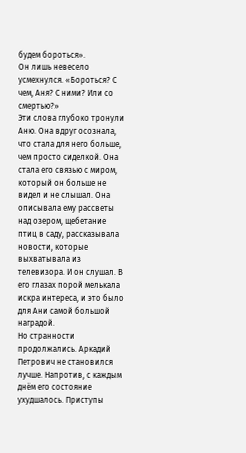будем бороться».
Он лишь невесело усмехнулся. «Бороться? С чем, Аня? С ними? Или со смертью?»
Эти слова глубоко тронули Аню. Она вдруг осознала, что стала для него больше, чем просто сиделкой. Она стала его связью с миром, который он больше не видел и не слышал. Она описывала ему рассветы над озером, щебетание птиц в саду, рассказывала новости, которые выхватывала из телевизора. И он слушал. В его глазах порой мелькала искра интереса, и это было для Ани самой большой наградой.
Но странности продолжались. Аркадий Петрович не становился лучше. Напротив, с каждым днём его состояние ухудшалось. Приступы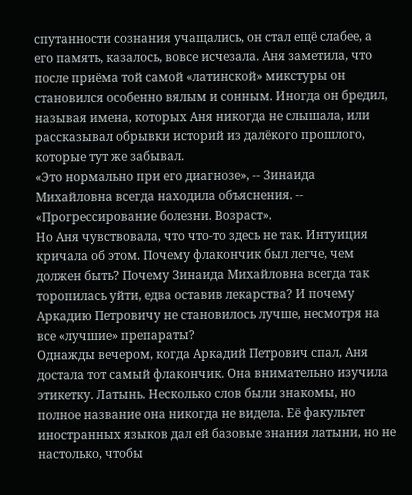спутанности сознания учащались, он стал ещё слабее, а его память, казалось, вовсе исчезала. Аня заметила, что после приёма той самой «латинской» микстуры он становился особенно вялым и сонным. Иногда он бредил, называя имена, которых Аня никогда не слышала, или рассказывал обрывки историй из далёкого прошлого, которые тут же забывал.
«Это нормально при его диагнозе», -- Зинаида Михайловна всегда находила объяснения. -- «Прогрессирование болезни. Возраст».
Но Аня чувствовала, что что-то здесь не так. Интуиция кричала об этом. Почему флакончик был легче, чем должен быть? Почему Зинаида Михайловна всегда так торопилась уйти, едва оставив лекарства? И почему Аркадию Петровичу не становилось лучше, несмотря на все «лучшие» препараты?
Однажды вечером, когда Аркадий Петрович спал, Аня достала тот самый флакончик. Она внимательно изучила этикетку. Латынь. Несколько слов были знакомы, но полное название она никогда не видела. Её факультет иностранных языков дал ей базовые знания латыни, но не настолько, чтобы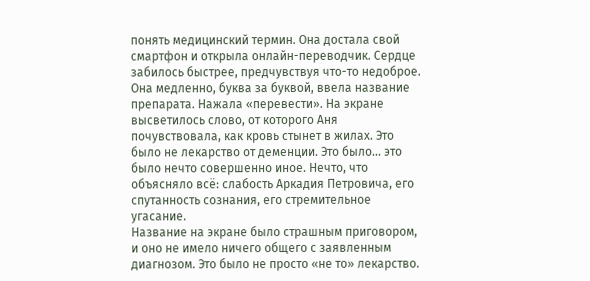понять медицинский термин. Она достала свой смартфон и открыла онлайн-переводчик. Сердце забилось быстрее, предчувствуя что-то недоброе.
Она медленно, буква за буквой, ввела название препарата. Нажала «перевести». На экране высветилось слово, от которого Аня почувствовала, как кровь стынет в жилах. Это было не лекарство от деменции. Это было... это было нечто совершенно иное. Нечто, что объясняло всё: слабость Аркадия Петровича, его спутанность сознания, его стремительное угасание.
Название на экране было страшным приговором, и оно не имело ничего общего с заявленным диагнозом. Это было не просто «не то» лекарство.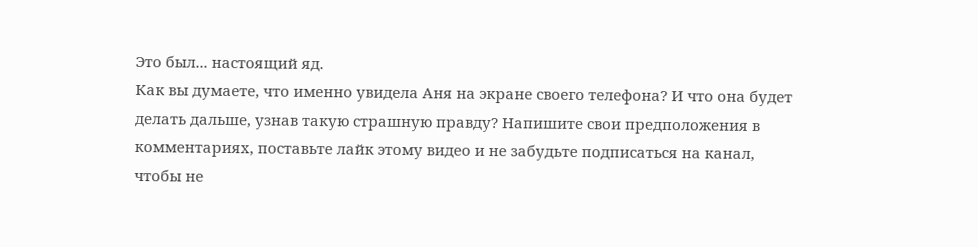Это был... настоящий яд.
Как вы думаете, что именно увидела Аня на экране своего телефона? И что она будет делать дальше, узнав такую страшную правду? Напишите свои предположения в комментариях, поставьте лайк этому видео и не забудьте подписаться на канал, чтобы не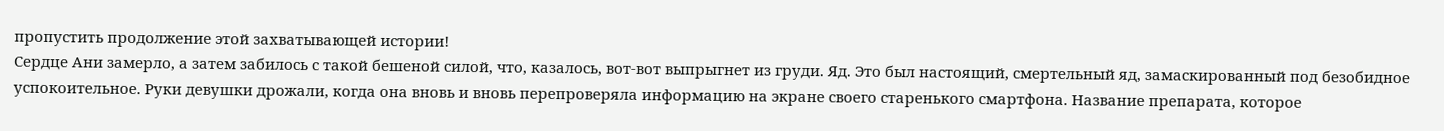пропустить продолжение этой захватывающей истории!
Сердце Ани замерло, а затем забилось с такой бешеной силой, что, казалось, вот-вот выпрыгнет из груди. Яд. Это был настоящий, смертельный яд, замаскированный под безобидное успокоительное. Руки девушки дрожали, когда она вновь и вновь перепроверяла информацию на экране своего старенького смартфона. Название препарата, которое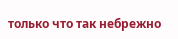только что так небрежно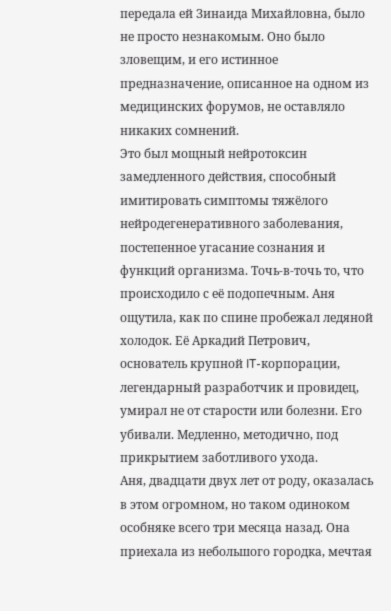передала ей Зинаида Михайловна, было не просто незнакомым. Оно было зловещим, и его истинное предназначение, описанное на одном из медицинских форумов, не оставляло никаких сомнений.
Это был мощный нейротоксин замедленного действия, способный имитировать симптомы тяжёлого нейродегенеративного заболевания, постепенное угасание сознания и функций организма. Точь-в-точь то, что происходило с её подопечным. Аня ощутила, как по спине пробежал ледяной холодок. Её Аркадий Петрович, основатель крупной IT-корпорации, легендарный разработчик и провидец, умирал не от старости или болезни. Его убивали. Медленно, методично, под прикрытием заботливого ухода.
Аня, двадцати двух лет от роду, оказалась в этом огромном, но таком одиноком особняке всего три месяца назад. Она приехала из небольшого городка, мечтая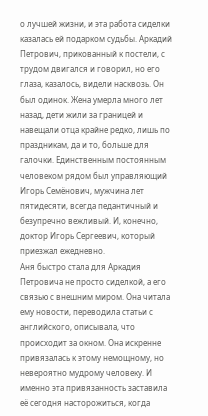о лучшей жизни, и эта работа сиделки казалась ей подарком судьбы. Аркадий Петрович, прикованный к постели, с трудом двигался и говорил, но его глаза, казалось, видели насквозь. Он был одинок. Жена умерла много лет назад, дети жили за границей и навещали отца крайне редко, лишь по праздникам, да и то, больше для галочки. Единственным постоянным человеком рядом был управляющий Игорь Семёнович, мужчина лет пятидесяти, всегда педантичный и безупречно вежливый. И, конечно, доктор Игорь Сергеевич, который приезжал ежедневно.
Аня быстро стала для Аркадия Петровича не просто сиделкой, а его связью с внешним миром. Она читала ему новости, переводила статьи с английского, описывала, что происходит за окном. Она искренне привязалась к этому немощному, но невероятно мудрому человеку. И именно эта привязанность заставила её сегодня насторожиться, когда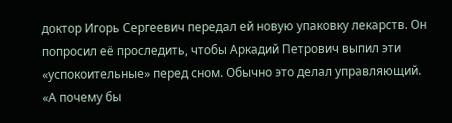доктор Игорь Сергеевич передал ей новую упаковку лекарств. Он попросил её проследить, чтобы Аркадий Петрович выпил эти «успокоительные» перед сном. Обычно это делал управляющий.
«А почему бы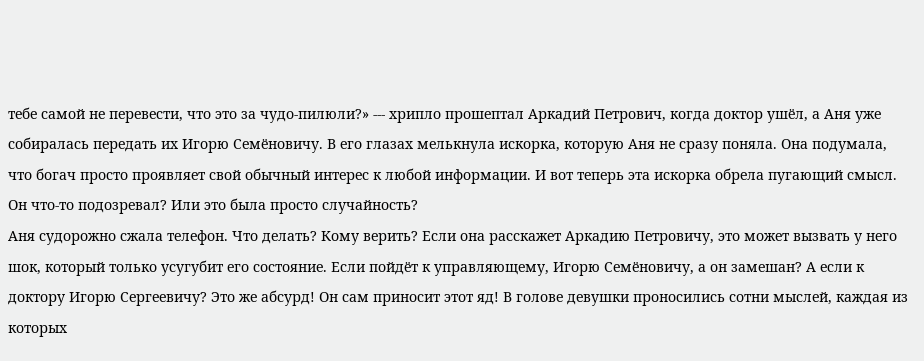тебе самой не перевести, что это за чудо-пилюли?» --- хрипло прошептал Аркадий Петрович, когда доктор ушёл, а Аня уже собиралась передать их Игорю Семёновичу. В его глазах мелькнула искорка, которую Аня не сразу поняла. Она подумала, что богач просто проявляет свой обычный интерес к любой информации. И вот теперь эта искорка обрела пугающий смысл. Он что-то подозревал? Или это была просто случайность?
Аня судорожно сжала телефон. Что делать? Кому верить? Если она расскажет Аркадию Петровичу, это может вызвать у него шок, который только усугубит его состояние. Если пойдёт к управляющему, Игорю Семёновичу, а он замешан? А если к доктору Игорю Сергеевичу? Это же абсурд! Он сам приносит этот яд! В голове девушки проносились сотни мыслей, каждая из которых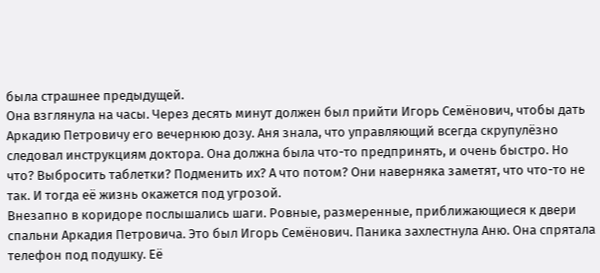была страшнее предыдущей.
Она взглянула на часы. Через десять минут должен был прийти Игорь Семёнович, чтобы дать Аркадию Петровичу его вечернюю дозу. Аня знала, что управляющий всегда скрупулёзно следовал инструкциям доктора. Она должна была что-то предпринять, и очень быстро. Но что? Выбросить таблетки? Подменить их? А что потом? Они наверняка заметят, что что-то не так. И тогда её жизнь окажется под угрозой.
Внезапно в коридоре послышались шаги. Ровные, размеренные, приближающиеся к двери спальни Аркадия Петровича. Это был Игорь Семёнович. Паника захлестнула Аню. Она спрятала телефон под подушку. Её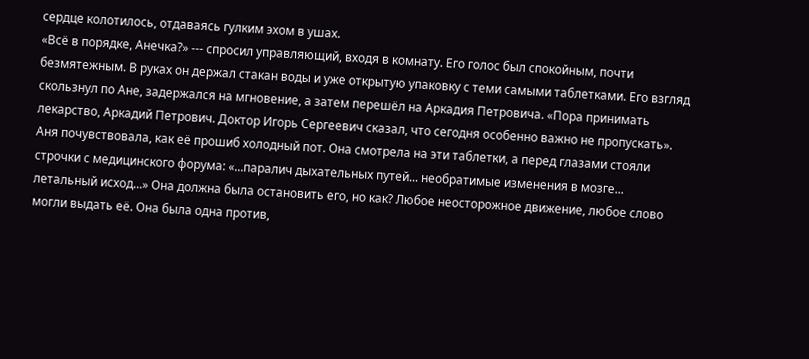сердце колотилось, отдаваясь гулким эхом в ушах.
«Всё в порядке, Анечка?» --- спросил управляющий, входя в комнату. Его голос был спокойным, почти безмятежным. В руках он держал стакан воды и уже открытую упаковку с теми самыми таблетками. Его взгляд скользнул по Ане, задержался на мгновение, а затем перешёл на Аркадия Петровича. «Пора принимать лекарство, Аркадий Петрович. Доктор Игорь Сергеевич сказал, что сегодня особенно важно не пропускать».
Аня почувствовала, как её прошиб холодный пот. Она смотрела на эти таблетки, а перед глазами стояли строчки с медицинского форума: «...паралич дыхательных путей... необратимые изменения в мозге... летальный исход...» Она должна была остановить его, но как? Любое неосторожное движение, любое слово могли выдать её. Она была одна против,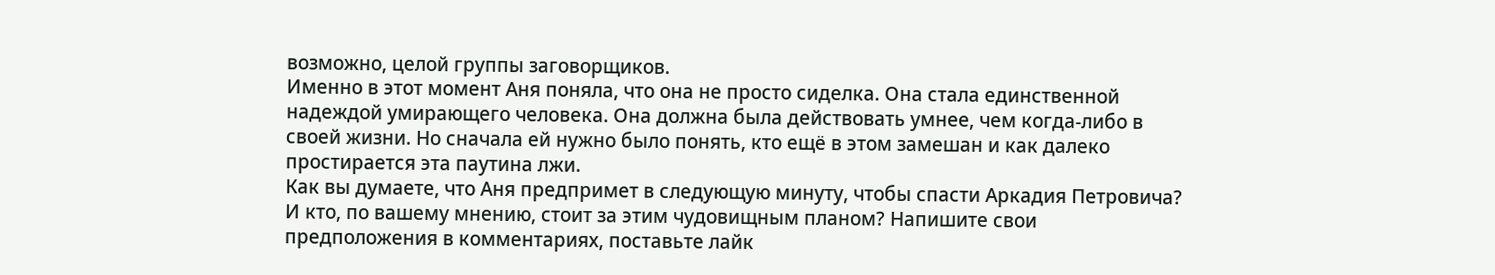возможно, целой группы заговорщиков.
Именно в этот момент Аня поняла, что она не просто сиделка. Она стала единственной надеждой умирающего человека. Она должна была действовать умнее, чем когда-либо в своей жизни. Но сначала ей нужно было понять, кто ещё в этом замешан и как далеко простирается эта паутина лжи.
Как вы думаете, что Аня предпримет в следующую минуту, чтобы спасти Аркадия Петровича? И кто, по вашему мнению, стоит за этим чудовищным планом? Напишите свои предположения в комментариях, поставьте лайк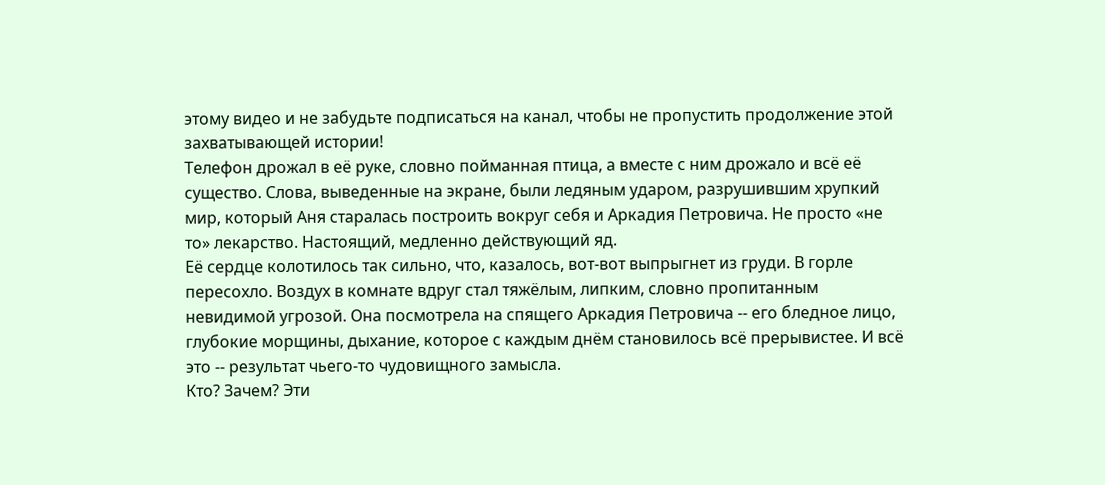этому видео и не забудьте подписаться на канал, чтобы не пропустить продолжение этой захватывающей истории!
Телефон дрожал в её руке, словно пойманная птица, а вместе с ним дрожало и всё её существо. Слова, выведенные на экране, были ледяным ударом, разрушившим хрупкий мир, который Аня старалась построить вокруг себя и Аркадия Петровича. Не просто «не то» лекарство. Настоящий, медленно действующий яд.
Её сердце колотилось так сильно, что, казалось, вот-вот выпрыгнет из груди. В горле пересохло. Воздух в комнате вдруг стал тяжёлым, липким, словно пропитанным невидимой угрозой. Она посмотрела на спящего Аркадия Петровича -- его бледное лицо, глубокие морщины, дыхание, которое с каждым днём становилось всё прерывистее. И всё это -- результат чьего-то чудовищного замысла.
Кто? Зачем? Эти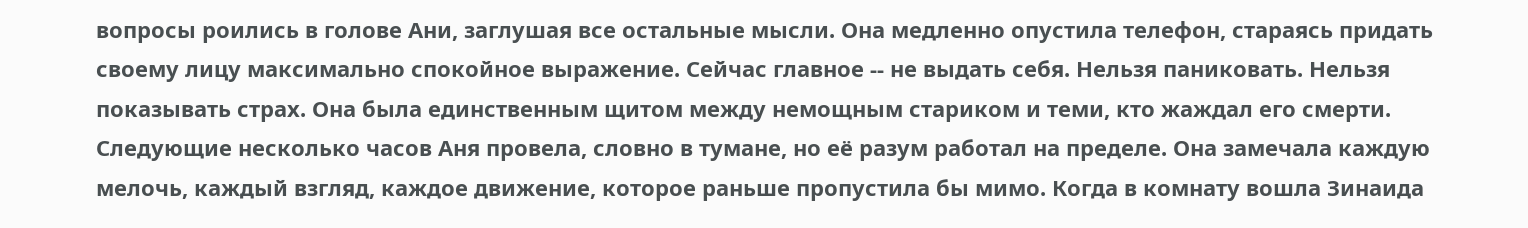вопросы роились в голове Ани, заглушая все остальные мысли. Она медленно опустила телефон, стараясь придать своему лицу максимально спокойное выражение. Сейчас главное -- не выдать себя. Нельзя паниковать. Нельзя показывать страх. Она была единственным щитом между немощным стариком и теми, кто жаждал его смерти.
Следующие несколько часов Аня провела, словно в тумане, но её разум работал на пределе. Она замечала каждую мелочь, каждый взгляд, каждое движение, которое раньше пропустила бы мимо. Когда в комнату вошла Зинаида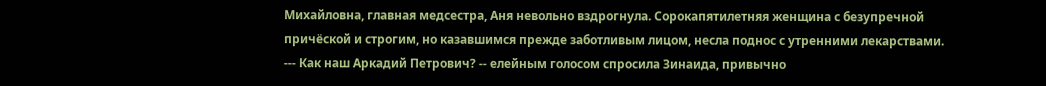Михайловна, главная медсестра, Аня невольно вздрогнула. Сорокапятилетняя женщина с безупречной причёской и строгим, но казавшимся прежде заботливым лицом, несла поднос с утренними лекарствами.
--- Как наш Аркадий Петрович? -- елейным голосом спросила Зинаида, привычно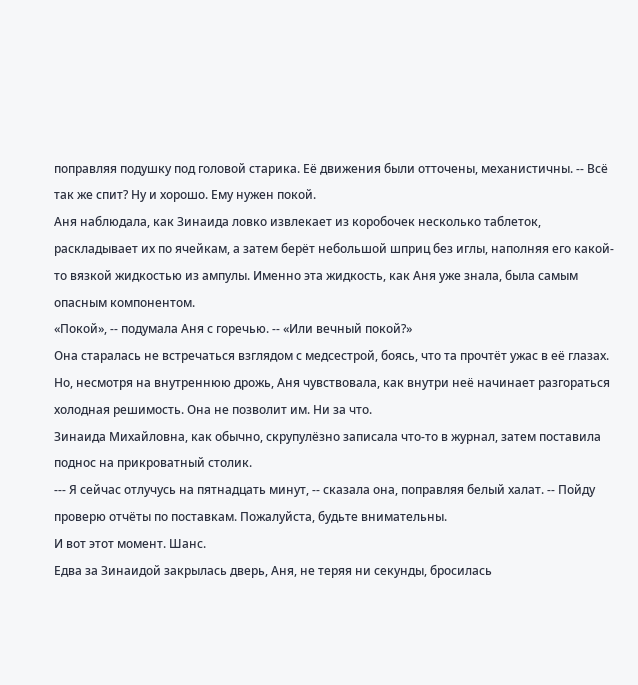поправляя подушку под головой старика. Её движения были отточены, механистичны. -- Всё так же спит? Ну и хорошо. Ему нужен покой.
Аня наблюдала, как Зинаида ловко извлекает из коробочек несколько таблеток, раскладывает их по ячейкам, а затем берёт небольшой шприц без иглы, наполняя его какой-то вязкой жидкостью из ампулы. Именно эта жидкость, как Аня уже знала, была самым опасным компонентом.
«Покой», -- подумала Аня с горечью. -- «Или вечный покой?»
Она старалась не встречаться взглядом с медсестрой, боясь, что та прочтёт ужас в её глазах. Но, несмотря на внутреннюю дрожь, Аня чувствовала, как внутри неё начинает разгораться холодная решимость. Она не позволит им. Ни за что.
Зинаида Михайловна, как обычно, скрупулёзно записала что-то в журнал, затем поставила поднос на прикроватный столик.
--- Я сейчас отлучусь на пятнадцать минут, -- сказала она, поправляя белый халат. -- Пойду проверю отчёты по поставкам. Пожалуйста, будьте внимательны.
И вот этот момент. Шанс.
Едва за Зинаидой закрылась дверь, Аня, не теряя ни секунды, бросилась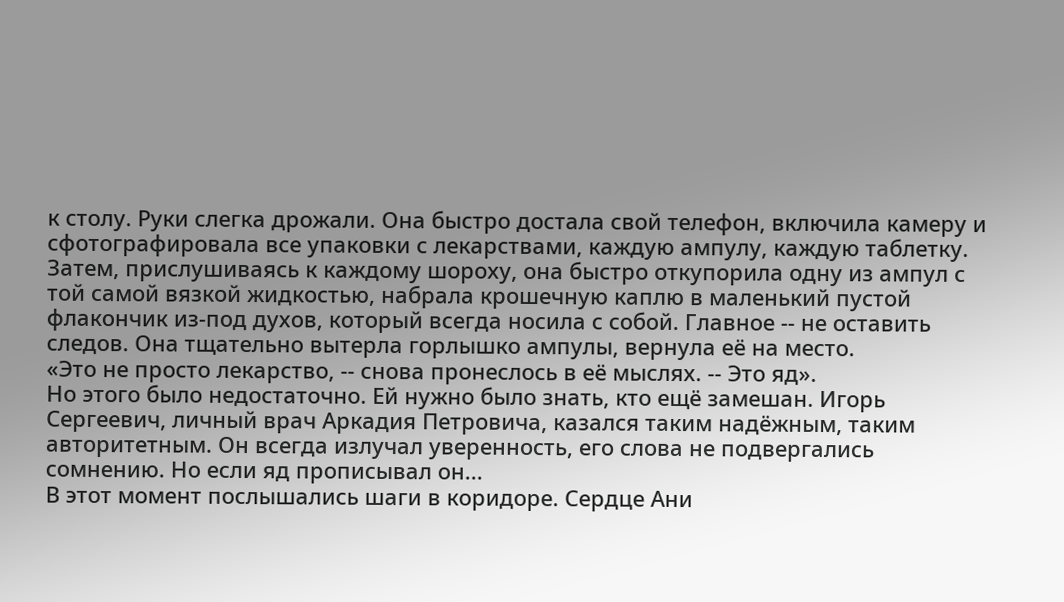к столу. Руки слегка дрожали. Она быстро достала свой телефон, включила камеру и сфотографировала все упаковки с лекарствами, каждую ампулу, каждую таблетку. Затем, прислушиваясь к каждому шороху, она быстро откупорила одну из ампул с той самой вязкой жидкостью, набрала крошечную каплю в маленький пустой флакончик из-под духов, который всегда носила с собой. Главное -- не оставить следов. Она тщательно вытерла горлышко ампулы, вернула её на место.
«Это не просто лекарство, -- снова пронеслось в её мыслях. -- Это яд».
Но этого было недостаточно. Ей нужно было знать, кто ещё замешан. Игорь Сергеевич, личный врач Аркадия Петровича, казался таким надёжным, таким авторитетным. Он всегда излучал уверенность, его слова не подвергались сомнению. Но если яд прописывал он...
В этот момент послышались шаги в коридоре. Сердце Ани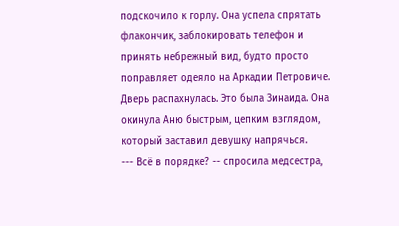подскочило к горлу. Она успела спрятать флакончик, заблокировать телефон и принять небрежный вид, будто просто поправляет одеяло на Аркадии Петровиче. Дверь распахнулась. Это была Зинаида. Она окинула Аню быстрым, цепким взглядом, который заставил девушку напрячься.
--- Всё в порядке? -- спросила медсестра,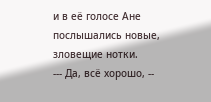и в её голосе Ане послышались новые, зловещие нотки.
--- Да, всё хорошо, --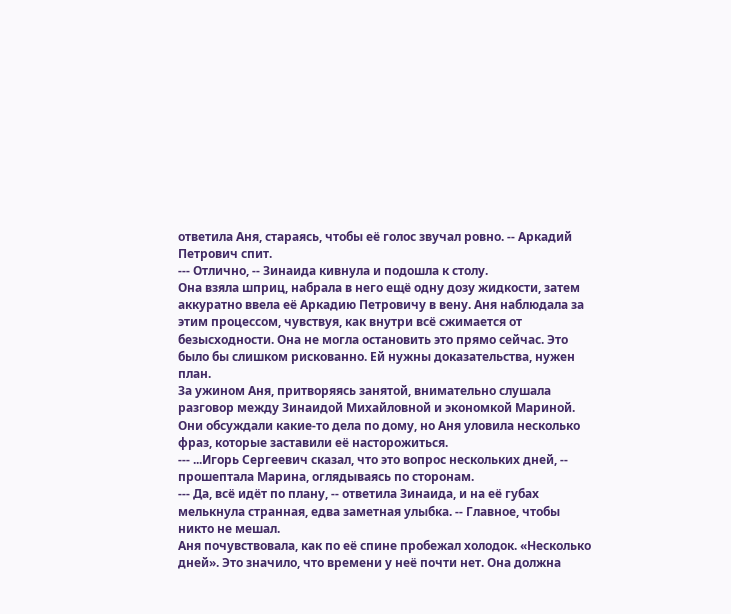ответила Аня, стараясь, чтобы её голос звучал ровно. -- Аркадий Петрович спит.
--- Отлично, -- Зинаида кивнула и подошла к столу.
Она взяла шприц, набрала в него ещё одну дозу жидкости, затем аккуратно ввела её Аркадию Петровичу в вену. Аня наблюдала за этим процессом, чувствуя, как внутри всё сжимается от безысходности. Она не могла остановить это прямо сейчас. Это было бы слишком рискованно. Ей нужны доказательства, нужен план.
За ужином Аня, притворяясь занятой, внимательно слушала разговор между Зинаидой Михайловной и экономкой Мариной. Они обсуждали какие-то дела по дому, но Аня уловила несколько фраз, которые заставили её насторожиться.
--- ...Игорь Сергеевич сказал, что это вопрос нескольких дней, -- прошептала Марина, оглядываясь по сторонам.
--- Да, всё идёт по плану, -- ответила Зинаида, и на её губах мелькнула странная, едва заметная улыбка. -- Главное, чтобы никто не мешал.
Аня почувствовала, как по её спине пробежал холодок. «Несколько дней». Это значило, что времени у неё почти нет. Она должна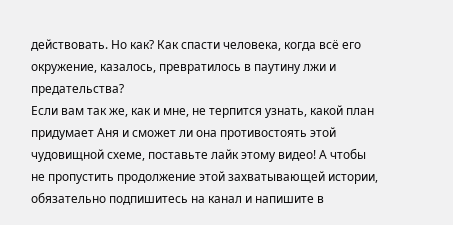действовать. Но как? Как спасти человека, когда всё его окружение, казалось, превратилось в паутину лжи и предательства?
Если вам так же, как и мне, не терпится узнать, какой план придумает Аня и сможет ли она противостоять этой чудовищной схеме, поставьте лайк этому видео! А чтобы не пропустить продолжение этой захватывающей истории, обязательно подпишитесь на канал и напишите в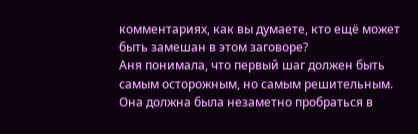комментариях, как вы думаете, кто ещё может быть замешан в этом заговоре?
Аня понимала, что первый шаг должен быть самым осторожным, но самым решительным. Она должна была незаметно пробраться в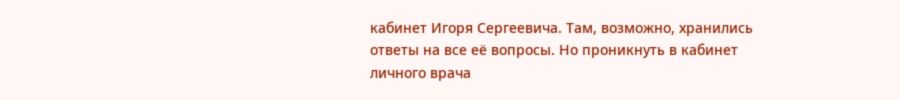кабинет Игоря Сергеевича. Там, возможно, хранились ответы на все её вопросы. Но проникнуть в кабинет личного врача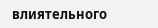влиятельного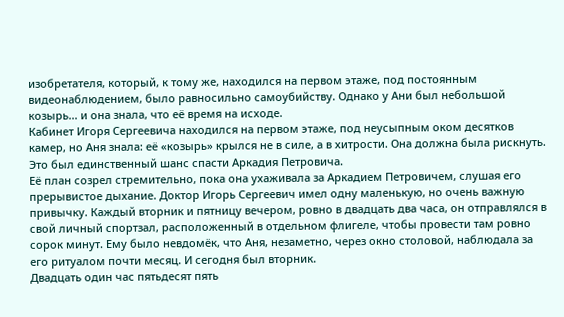изобретателя, который, к тому же, находился на первом этаже, под постоянным видеонаблюдением, было равносильно самоубийству. Однако у Ани был небольшой козырь... и она знала, что её время на исходе.
Кабинет Игоря Сергеевича находился на первом этаже, под неусыпным оком десятков камер, но Аня знала: её «козырь» крылся не в силе, а в хитрости. Она должна была рискнуть. Это был единственный шанс спасти Аркадия Петровича.
Её план созрел стремительно, пока она ухаживала за Аркадием Петровичем, слушая его прерывистое дыхание. Доктор Игорь Сергеевич имел одну маленькую, но очень важную привычку. Каждый вторник и пятницу вечером, ровно в двадцать два часа, он отправлялся в свой личный спортзал, расположенный в отдельном флигеле, чтобы провести там ровно сорок минут. Ему было невдомёк, что Аня, незаметно, через окно столовой, наблюдала за его ритуалом почти месяц. И сегодня был вторник.
Двадцать один час пятьдесят пять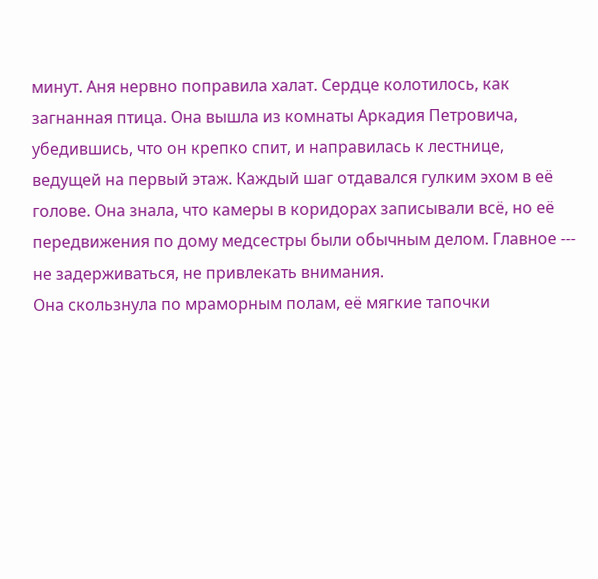минут. Аня нервно поправила халат. Сердце колотилось, как загнанная птица. Она вышла из комнаты Аркадия Петровича, убедившись, что он крепко спит, и направилась к лестнице, ведущей на первый этаж. Каждый шаг отдавался гулким эхом в её голове. Она знала, что камеры в коридорах записывали всё, но её передвижения по дому медсестры были обычным делом. Главное --- не задерживаться, не привлекать внимания.
Она скользнула по мраморным полам, её мягкие тапочки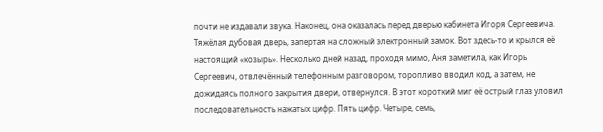почти не издавали звука. Наконец, она оказалась перед дверью кабинета Игоря Сергеевича. Тяжёлая дубовая дверь, запертая на сложный электронный замок. Вот здесь-то и крылся её настоящий «козырь». Несколько дней назад, проходя мимо, Аня заметила, как Игорь Сергеевич, отвлечённый телефонным разговором, торопливо вводил код, а затем, не дожидаясь полного закрытия двери, отвернулся. В этот короткий миг её острый глаз уловил последовательность нажатых цифр. Пять цифр. Четыре, семь,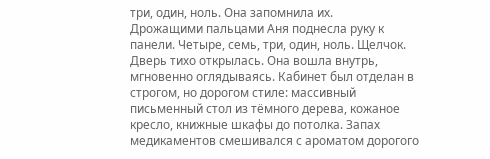три, один, ноль. Она запомнила их.
Дрожащими пальцами Аня поднесла руку к панели. Четыре, семь, три, один, ноль. Щелчок. Дверь тихо открылась. Она вошла внутрь, мгновенно оглядываясь. Кабинет был отделан в строгом, но дорогом стиле: массивный письменный стол из тёмного дерева, кожаное кресло, книжные шкафы до потолка. Запах медикаментов смешивался с ароматом дорогого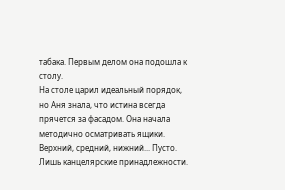табака. Первым делом она подошла к столу.
На столе царил идеальный порядок, но Аня знала, что истина всегда прячется за фасадом. Она начала методично осматривать ящики. Верхний, средний, нижний... Пусто. Лишь канцелярские принадлежности.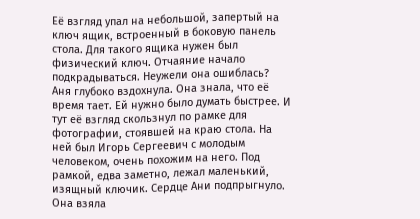Её взгляд упал на небольшой, запертый на ключ ящик, встроенный в боковую панель стола. Для такого ящика нужен был физический ключ. Отчаяние начало подкрадываться. Неужели она ошиблась?
Аня глубоко вздохнула. Она знала, что её время тает. Ей нужно было думать быстрее. И тут её взгляд скользнул по рамке для фотографии, стоявшей на краю стола. На ней был Игорь Сергеевич с молодым человеком, очень похожим на него. Под рамкой, едва заметно, лежал маленький, изящный ключик. Сердце Ани подпрыгнуло. Она взяла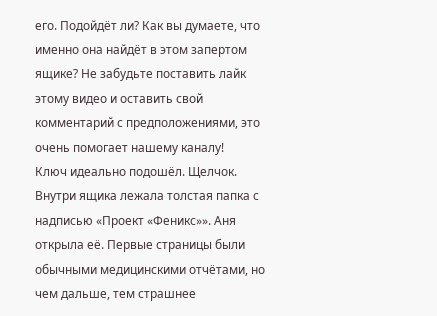его. Подойдёт ли? Как вы думаете, что именно она найдёт в этом запертом ящике? Не забудьте поставить лайк этому видео и оставить свой комментарий с предположениями, это очень помогает нашему каналу!
Ключ идеально подошёл. Щелчок. Внутри ящика лежала толстая папка с надписью «Проект «Феникс»». Аня открыла её. Первые страницы были обычными медицинскими отчётами, но чем дальше, тем страшнее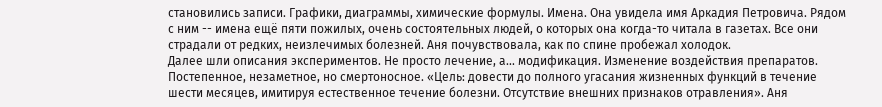становились записи. Графики, диаграммы, химические формулы. Имена. Она увидела имя Аркадия Петровича. Рядом с ним -- имена ещё пяти пожилых, очень состоятельных людей, о которых она когда-то читала в газетах. Все они страдали от редких, неизлечимых болезней. Аня почувствовала, как по спине пробежал холодок.
Далее шли описания экспериментов. Не просто лечение, а... модификация. Изменение воздействия препаратов. Постепенное, незаметное, но смертоносное. «Цель: довести до полного угасания жизненных функций в течение шести месяцев, имитируя естественное течение болезни. Отсутствие внешних признаков отравления». Аня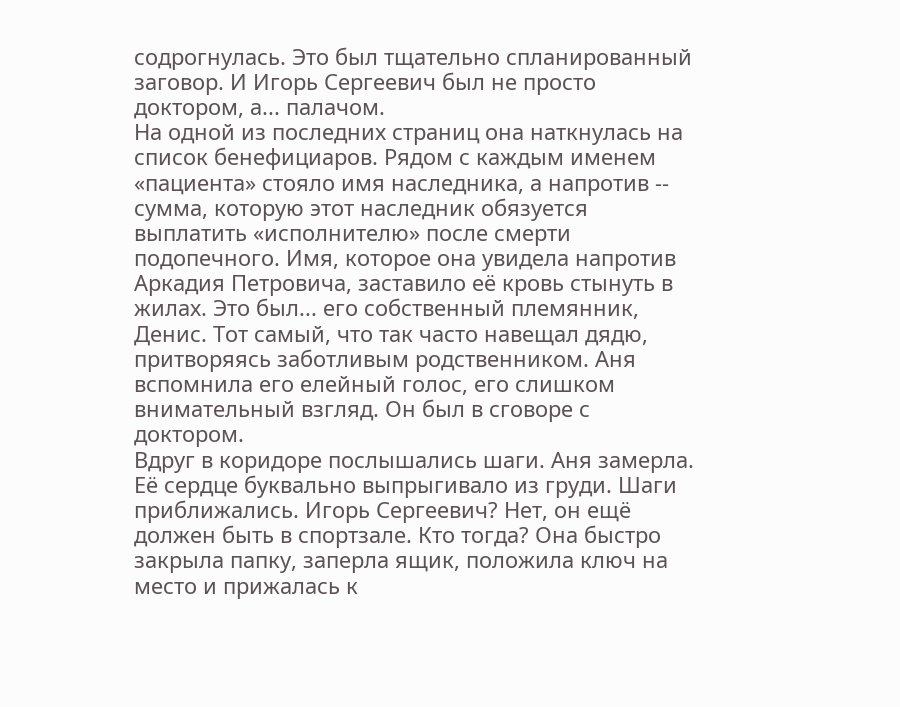содрогнулась. Это был тщательно спланированный заговор. И Игорь Сергеевич был не просто доктором, а... палачом.
На одной из последних страниц она наткнулась на список бенефициаров. Рядом с каждым именем «пациента» стояло имя наследника, а напротив -- сумма, которую этот наследник обязуется выплатить «исполнителю» после смерти подопечного. Имя, которое она увидела напротив Аркадия Петровича, заставило её кровь стынуть в жилах. Это был... его собственный племянник, Денис. Тот самый, что так часто навещал дядю, притворяясь заботливым родственником. Аня вспомнила его елейный голос, его слишком внимательный взгляд. Он был в сговоре с доктором.
Вдруг в коридоре послышались шаги. Аня замерла. Её сердце буквально выпрыгивало из груди. Шаги приближались. Игорь Сергеевич? Нет, он ещё должен быть в спортзале. Кто тогда? Она быстро закрыла папку, заперла ящик, положила ключ на место и прижалась к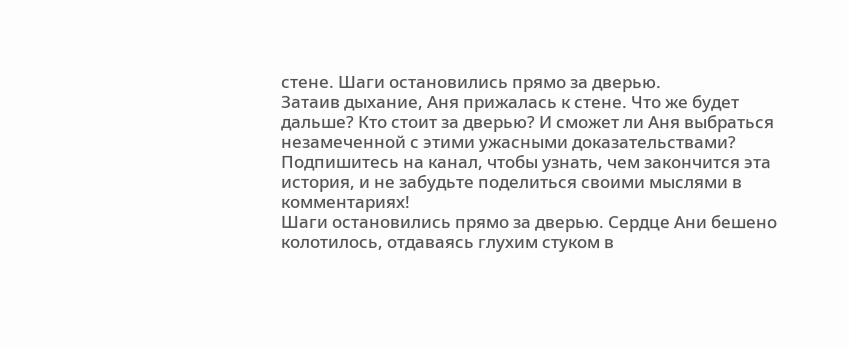стене. Шаги остановились прямо за дверью.
Затаив дыхание, Аня прижалась к стене. Что же будет дальше? Кто стоит за дверью? И сможет ли Аня выбраться незамеченной с этими ужасными доказательствами? Подпишитесь на канал, чтобы узнать, чем закончится эта история, и не забудьте поделиться своими мыслями в комментариях!
Шаги остановились прямо за дверью. Сердце Ани бешено колотилось, отдаваясь глухим стуком в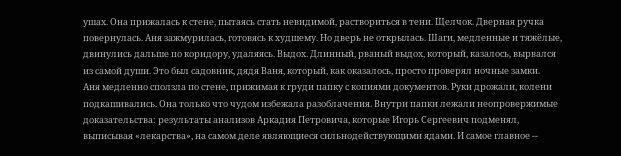ушах. Она прижалась к стене, пытаясь стать невидимой, раствориться в тени. Щелчок. Дверная ручка повернулась. Аня зажмурилась, готовясь к худшему. Но дверь не открылась. Шаги, медленные и тяжёлые, двинулись дальше по коридору, удаляясь. Выдох. Длинный, рваный выдох, который, казалось, вырвался из самой души. Это был садовник, дядя Ваня, который, как оказалось, просто проверял ночные замки.
Аня медленно сползла по стене, прижимая к груди папку с копиями документов. Руки дрожали, колени подкашивались. Она только что чудом избежала разоблачения. Внутри папки лежали неопровержимые доказательства: результаты анализов Аркадия Петровича, которые Игорь Сергеевич подменял, выписывая «лекарства», на самом деле являющиеся сильнодействующими ядами. И самое главное --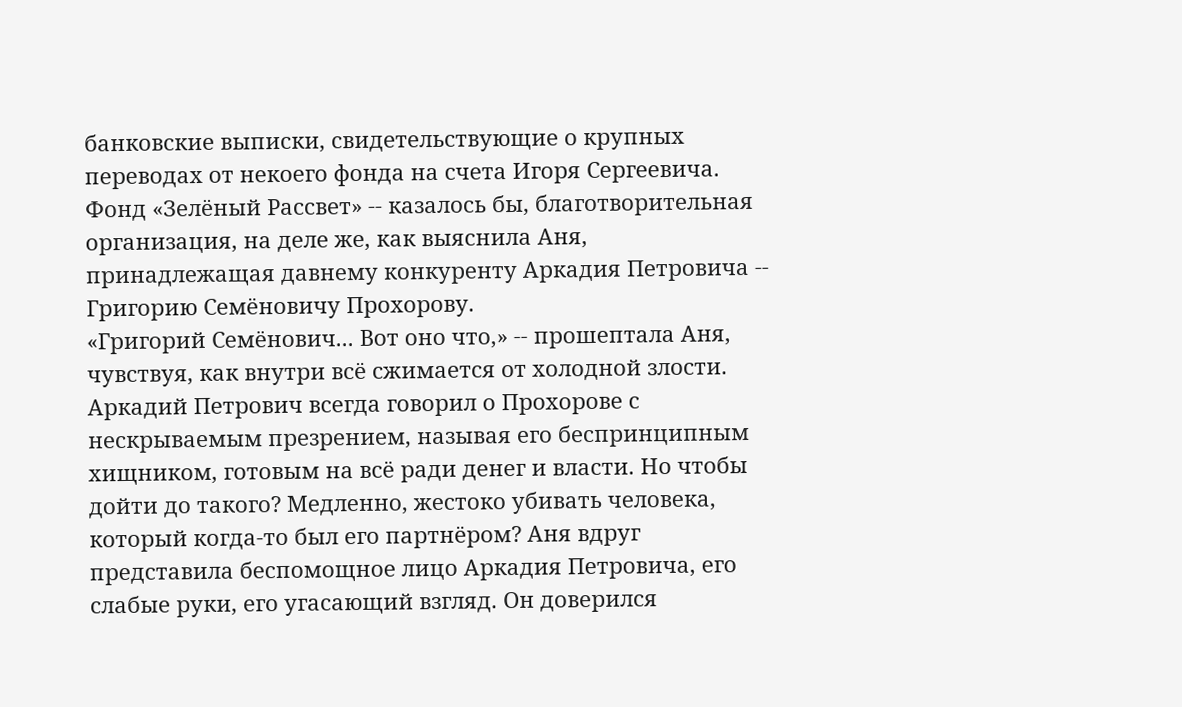банковские выписки, свидетельствующие о крупных переводах от некоего фонда на счета Игоря Сергеевича. Фонд «Зелёный Рассвет» -- казалось бы, благотворительная организация, на деле же, как выяснила Аня, принадлежащая давнему конкуренту Аркадия Петровича -- Григорию Семёновичу Прохорову.
«Григорий Семёнович... Вот оно что,» -- прошептала Аня, чувствуя, как внутри всё сжимается от холодной злости. Аркадий Петрович всегда говорил о Прохорове с нескрываемым презрением, называя его беспринципным хищником, готовым на всё ради денег и власти. Но чтобы дойти до такого? Медленно, жестоко убивать человека, который когда-то был его партнёром? Аня вдруг представила беспомощное лицо Аркадия Петровича, его слабые руки, его угасающий взгляд. Он доверился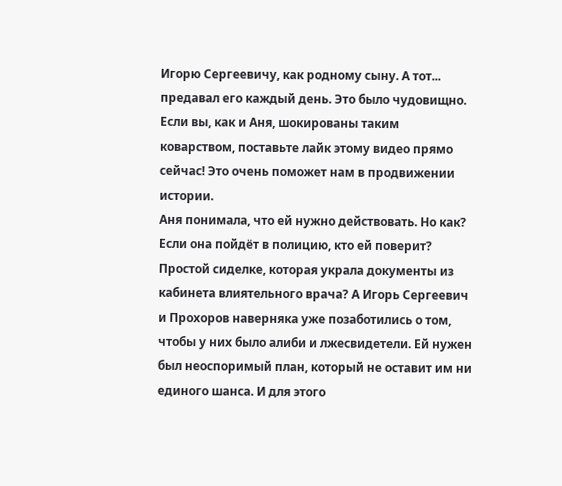Игорю Сергеевичу, как родному сыну. А тот... предавал его каждый день. Это было чудовищно.
Если вы, как и Аня, шокированы таким коварством, поставьте лайк этому видео прямо сейчас! Это очень поможет нам в продвижении истории.
Аня понимала, что ей нужно действовать. Но как? Если она пойдёт в полицию, кто ей поверит? Простой сиделке, которая украла документы из кабинета влиятельного врача? А Игорь Сергеевич и Прохоров наверняка уже позаботились о том, чтобы у них было алиби и лжесвидетели. Ей нужен был неоспоримый план, который не оставит им ни единого шанса. И для этого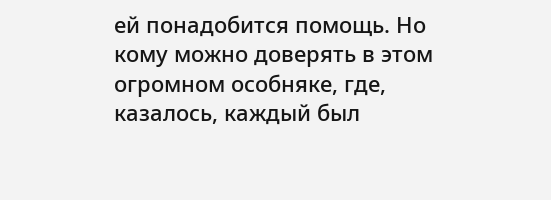ей понадобится помощь. Но кому можно доверять в этом огромном особняке, где, казалось, каждый был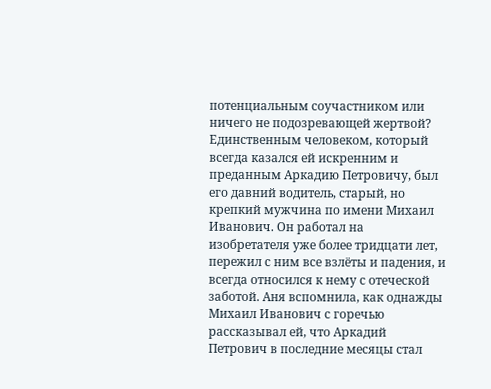потенциальным соучастником или ничего не подозревающей жертвой?
Единственным человеком, который всегда казался ей искренним и преданным Аркадию Петровичу, был его давний водитель, старый, но крепкий мужчина по имени Михаил Иванович. Он работал на изобретателя уже более тридцати лет, пережил с ним все взлёты и падения, и всегда относился к нему с отеческой заботой. Аня вспомнила, как однажды Михаил Иванович с горечью рассказывал ей, что Аркадий Петрович в последние месяцы стал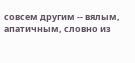совсем другим -- вялым, апатичным, словно из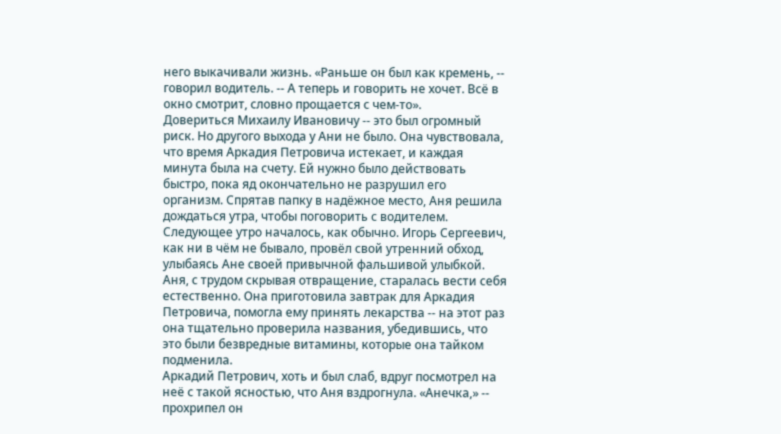него выкачивали жизнь. «Раньше он был как кремень, -- говорил водитель. -- А теперь и говорить не хочет. Всё в окно смотрит, словно прощается с чем-то».
Довериться Михаилу Ивановичу -- это был огромный риск. Но другого выхода у Ани не было. Она чувствовала, что время Аркадия Петровича истекает, и каждая минута была на счету. Ей нужно было действовать быстро, пока яд окончательно не разрушил его организм. Спрятав папку в надёжное место, Аня решила дождаться утра, чтобы поговорить с водителем.
Следующее утро началось, как обычно. Игорь Сергеевич, как ни в чём не бывало, провёл свой утренний обход, улыбаясь Ане своей привычной фальшивой улыбкой. Аня, с трудом скрывая отвращение, старалась вести себя естественно. Она приготовила завтрак для Аркадия Петровича, помогла ему принять лекарства -- на этот раз она тщательно проверила названия, убедившись, что это были безвредные витамины, которые она тайком подменила.
Аркадий Петрович, хоть и был слаб, вдруг посмотрел на неё с такой ясностью, что Аня вздрогнула. «Анечка,» -- прохрипел он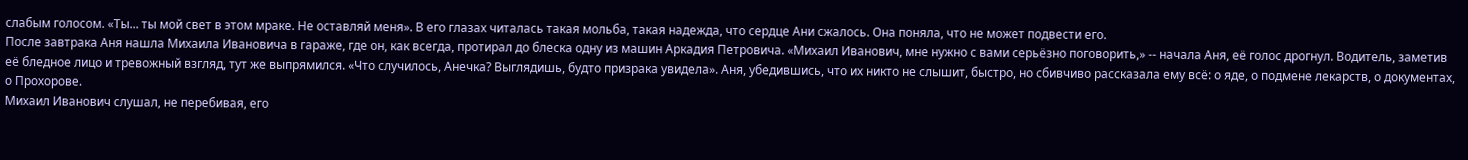слабым голосом. «Ты... ты мой свет в этом мраке. Не оставляй меня». В его глазах читалась такая мольба, такая надежда, что сердце Ани сжалось. Она поняла, что не может подвести его.
После завтрака Аня нашла Михаила Ивановича в гараже, где он, как всегда, протирал до блеска одну из машин Аркадия Петровича. «Михаил Иванович, мне нужно с вами серьёзно поговорить,» -- начала Аня, её голос дрогнул. Водитель, заметив её бледное лицо и тревожный взгляд, тут же выпрямился. «Что случилось, Анечка? Выглядишь, будто призрака увидела». Аня, убедившись, что их никто не слышит, быстро, но сбивчиво рассказала ему всё: о яде, о подмене лекарств, о документах, о Прохорове.
Михаил Иванович слушал, не перебивая, его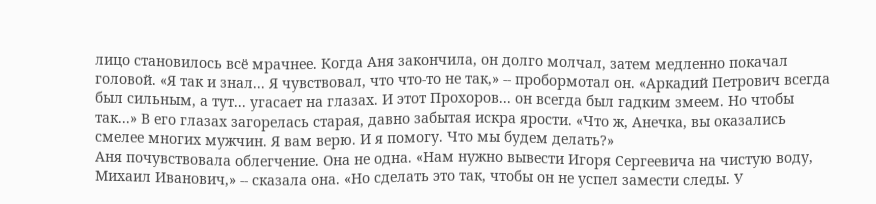лицо становилось всё мрачнее. Когда Аня закончила, он долго молчал, затем медленно покачал головой. «Я так и знал... Я чувствовал, что что-то не так,» -- пробормотал он. «Аркадий Петрович всегда был сильным, а тут... угасает на глазах. И этот Прохоров... он всегда был гадким змеем. Но чтобы так...» В его глазах загорелась старая, давно забытая искра ярости. «Что ж, Анечка, вы оказались смелее многих мужчин. Я вам верю. И я помогу. Что мы будем делать?»
Аня почувствовала облегчение. Она не одна. «Нам нужно вывести Игоря Сергеевича на чистую воду, Михаил Иванович,» -- сказала она. «Но сделать это так, чтобы он не успел замести следы. У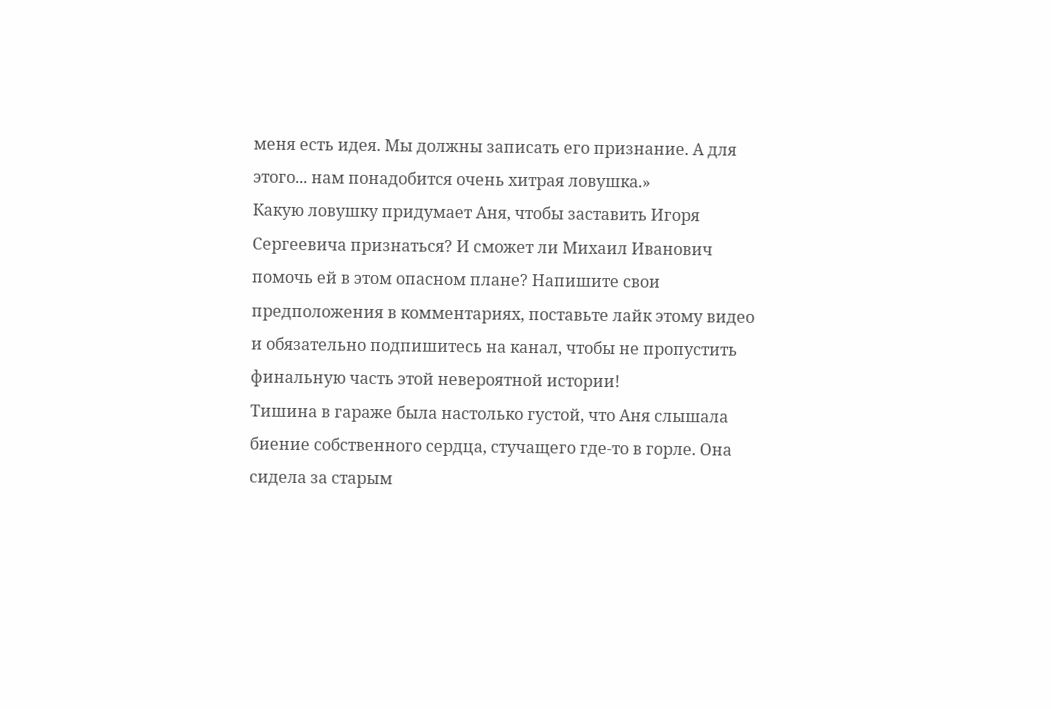меня есть идея. Мы должны записать его признание. А для этого... нам понадобится очень хитрая ловушка.»
Какую ловушку придумает Аня, чтобы заставить Игоря Сергеевича признаться? И сможет ли Михаил Иванович помочь ей в этом опасном плане? Напишите свои предположения в комментариях, поставьте лайк этому видео и обязательно подпишитесь на канал, чтобы не пропустить финальную часть этой невероятной истории!
Тишина в гараже была настолько густой, что Аня слышала биение собственного сердца, стучащего где-то в горле. Она сидела за старым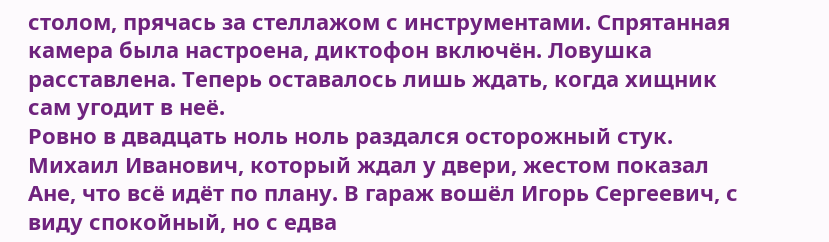столом, прячась за стеллажом с инструментами. Спрятанная камера была настроена, диктофон включён. Ловушка расставлена. Теперь оставалось лишь ждать, когда хищник сам угодит в неё.
Ровно в двадцать ноль ноль раздался осторожный стук. Михаил Иванович, который ждал у двери, жестом показал Ане, что всё идёт по плану. В гараж вошёл Игорь Сергеевич, с виду спокойный, но с едва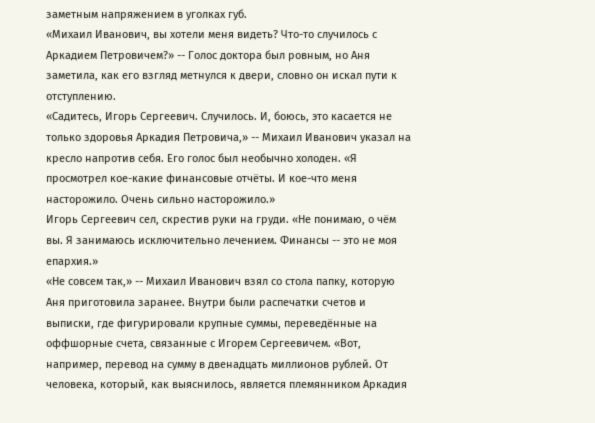заметным напряжением в уголках губ.
«Михаил Иванович, вы хотели меня видеть? Что-то случилось с Аркадием Петровичем?» -- Голос доктора был ровным, но Аня заметила, как его взгляд метнулся к двери, словно он искал пути к отступлению.
«Садитесь, Игорь Сергеевич. Случилось. И, боюсь, это касается не только здоровья Аркадия Петровича,» -- Михаил Иванович указал на кресло напротив себя. Его голос был необычно холоден. «Я просмотрел кое-какие финансовые отчёты. И кое-что меня насторожило. Очень сильно насторожило.»
Игорь Сергеевич сел, скрестив руки на груди. «Не понимаю, о чём вы. Я занимаюсь исключительно лечением. Финансы -- это не моя епархия.»
«Не совсем так,» -- Михаил Иванович взял со стола папку, которую Аня приготовила заранее. Внутри были распечатки счетов и выписки, где фигурировали крупные суммы, переведённые на оффшорные счета, связанные с Игорем Сергеевичем. «Вот, например, перевод на сумму в двенадцать миллионов рублей. От человека, который, как выяснилось, является племянником Аркадия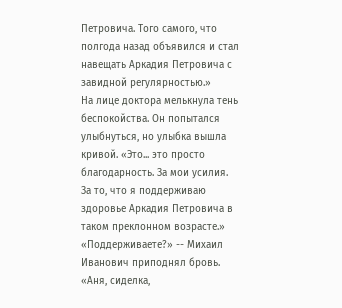Петровича. Того самого, что полгода назад объявился и стал навещать Аркадия Петровича с завидной регулярностью.»
На лице доктора мелькнула тень беспокойства. Он попытался улыбнуться, но улыбка вышла кривой. «Это... это просто благодарность. За мои усилия. За то, что я поддерживаю здоровье Аркадия Петровича в таком преклонном возрасте.»
«Поддерживаете?» -- Михаил Иванович приподнял бровь. «Аня, сиделка,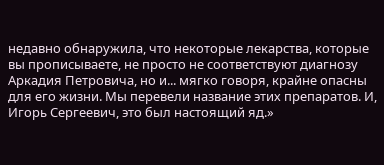недавно обнаружила, что некоторые лекарства, которые вы прописываете, не просто не соответствуют диагнозу Аркадия Петровича, но и... мягко говоря, крайне опасны для его жизни. Мы перевели название этих препаратов. И, Игорь Сергеевич, это был настоящий яд.»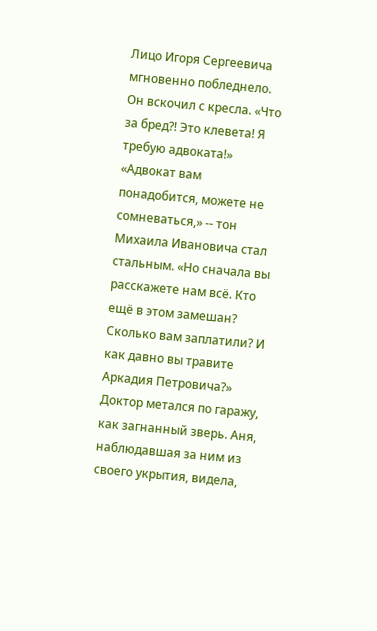Лицо Игоря Сергеевича мгновенно побледнело. Он вскочил с кресла. «Что за бред?! Это клевета! Я требую адвоката!»
«Адвокат вам понадобится, можете не сомневаться,» -- тон Михаила Ивановича стал стальным. «Но сначала вы расскажете нам всё. Кто ещё в этом замешан? Сколько вам заплатили? И как давно вы травите Аркадия Петровича?»
Доктор метался по гаражу, как загнанный зверь. Аня, наблюдавшая за ним из своего укрытия, видела,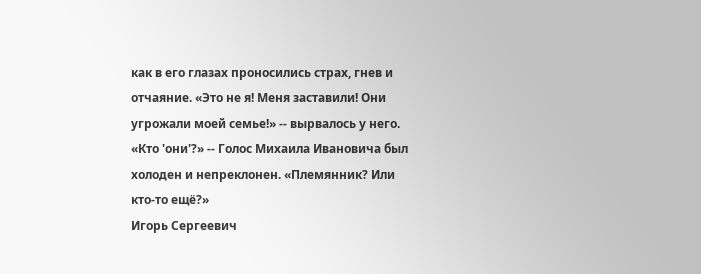как в его глазах проносились страх, гнев и отчаяние. «Это не я! Меня заставили! Они угрожали моей семье!» -- вырвалось у него.
«Кто 'они'?» -- Голос Михаила Ивановича был холоден и непреклонен. «Племянник? Или кто-то ещё?»
Игорь Сергеевич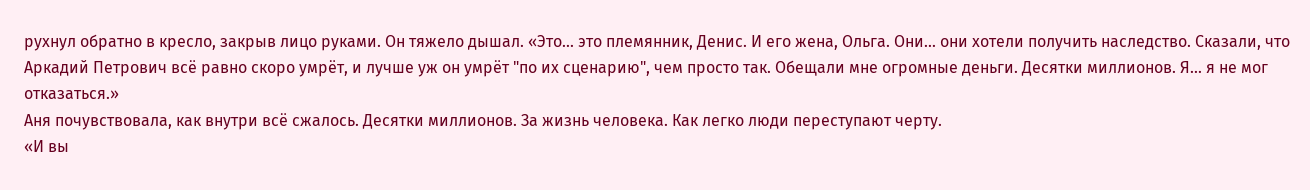рухнул обратно в кресло, закрыв лицо руками. Он тяжело дышал. «Это... это племянник, Денис. И его жена, Ольга. Они... они хотели получить наследство. Сказали, что Аркадий Петрович всё равно скоро умрёт, и лучше уж он умрёт "по их сценарию", чем просто так. Обещали мне огромные деньги. Десятки миллионов. Я... я не мог отказаться.»
Аня почувствовала, как внутри всё сжалось. Десятки миллионов. За жизнь человека. Как легко люди переступают черту.
«И вы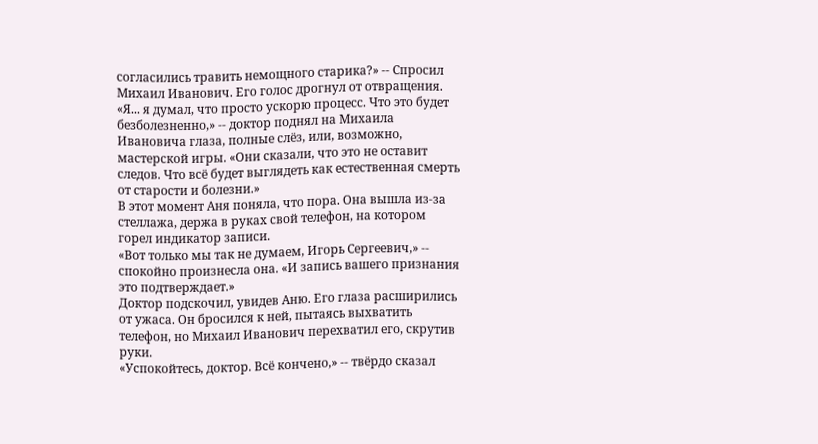согласились травить немощного старика?» -- Спросил Михаил Иванович. Его голос дрогнул от отвращения.
«Я... я думал, что просто ускорю процесс. Что это будет безболезненно,» -- доктор поднял на Михаила Ивановича глаза, полные слёз, или, возможно, мастерской игры. «Они сказали, что это не оставит следов. Что всё будет выглядеть как естественная смерть от старости и болезни.»
В этот момент Аня поняла, что пора. Она вышла из-за стеллажа, держа в руках свой телефон, на котором горел индикатор записи.
«Вот только мы так не думаем, Игорь Сергеевич,» -- спокойно произнесла она. «И запись вашего признания это подтверждает.»
Доктор подскочил, увидев Аню. Его глаза расширились от ужаса. Он бросился к ней, пытаясь выхватить телефон, но Михаил Иванович перехватил его, скрутив руки.
«Успокойтесь, доктор. Всё кончено,» -- твёрдо сказал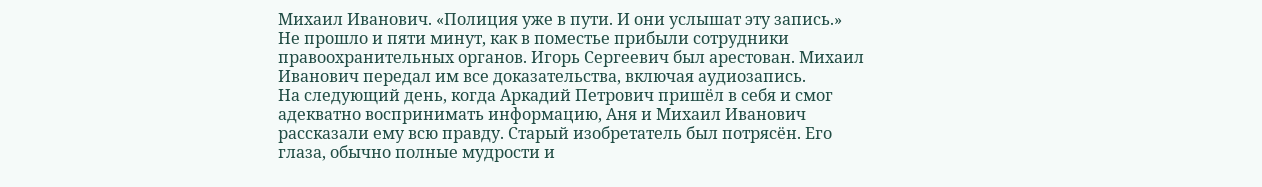Михаил Иванович. «Полиция уже в пути. И они услышат эту запись.»
Не прошло и пяти минут, как в поместье прибыли сотрудники правоохранительных органов. Игорь Сергеевич был арестован. Михаил Иванович передал им все доказательства, включая аудиозапись.
На следующий день, когда Аркадий Петрович пришёл в себя и смог адекватно воспринимать информацию, Аня и Михаил Иванович рассказали ему всю правду. Старый изобретатель был потрясён. Его глаза, обычно полные мудрости и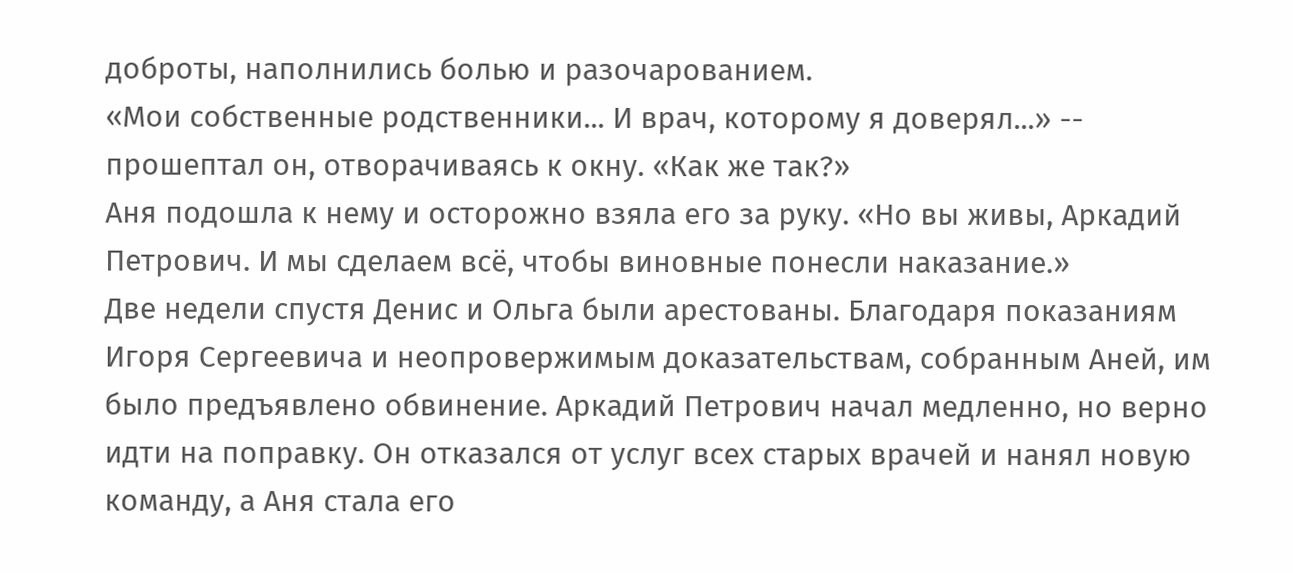доброты, наполнились болью и разочарованием.
«Мои собственные родственники... И врач, которому я доверял...» -- прошептал он, отворачиваясь к окну. «Как же так?»
Аня подошла к нему и осторожно взяла его за руку. «Но вы живы, Аркадий Петрович. И мы сделаем всё, чтобы виновные понесли наказание.»
Две недели спустя Денис и Ольга были арестованы. Благодаря показаниям Игоря Сергеевича и неопровержимым доказательствам, собранным Аней, им было предъявлено обвинение. Аркадий Петрович начал медленно, но верно идти на поправку. Он отказался от услуг всех старых врачей и нанял новую команду, а Аня стала его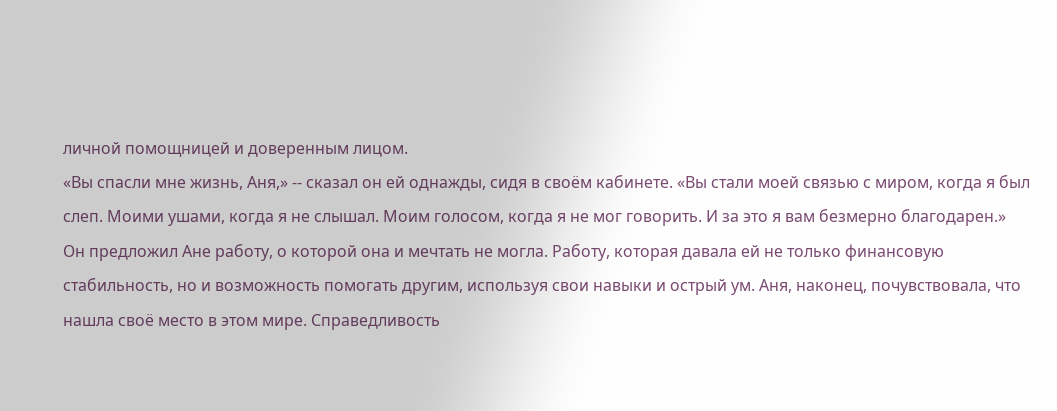личной помощницей и доверенным лицом.
«Вы спасли мне жизнь, Аня,» -- сказал он ей однажды, сидя в своём кабинете. «Вы стали моей связью с миром, когда я был слеп. Моими ушами, когда я не слышал. Моим голосом, когда я не мог говорить. И за это я вам безмерно благодарен.»
Он предложил Ане работу, о которой она и мечтать не могла. Работу, которая давала ей не только финансовую стабильность, но и возможность помогать другим, используя свои навыки и острый ум. Аня, наконец, почувствовала, что нашла своё место в этом мире. Справедливость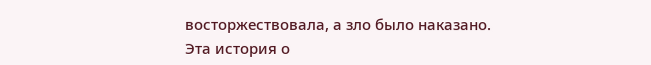восторжествовала, а зло было наказано.
Эта история о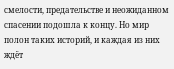смелости, предательстве и неожиданном спасении подошла к концу. Но мир полон таких историй, и каждая из них ждёт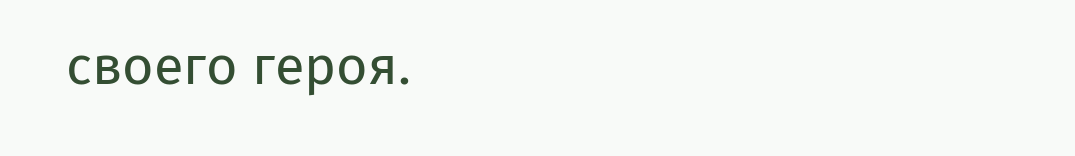своего героя.